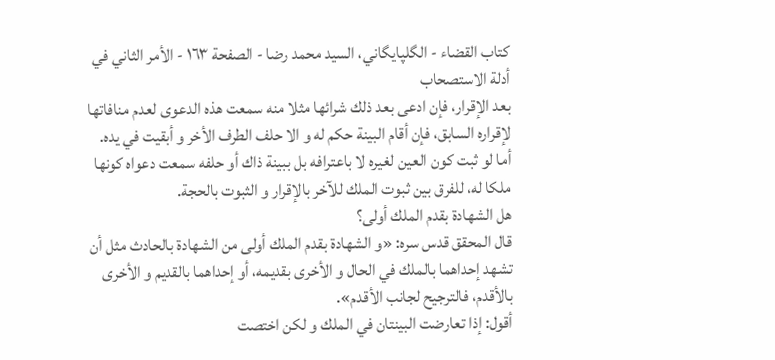كتاب القضاء - الگلپايگاني، السيد محمد رضا - الصفحة ١٦٣ - الأمر الثاني في أدلة الاستصحاب
بعد الإقرار، فإن ادعى بعد ذلك شرائها مثلا منه سمعت هذه الدعوى لعدم منافاتها لإقراره السابق، فإن أقام البينة حكم له و الا حلف الطرف الأخر و أبقيت في يده.
أما لو ثبت كون العين لغيره لا باعترافه بل ببينة ذاك أو حلفه سمعت دعواه كونها ملكا له، للفرق بين ثبوت الملك للآخر بالإقرار و الثبوت بالحجة.
هل الشهادة بقدم الملك أولى؟
قال المحقق قدس سره: «و الشهادة بقدم الملك أولى من الشهادة بالحادث مثل أن تشهد إحداهما بالملك في الحال و الأخرى بقديمه، أو إحداهما بالقديم و الأخرى بالأقدم، فالترجيح لجانب الأقدم».
أقول: إذا تعارضت البينتان في الملك و لكن اختصت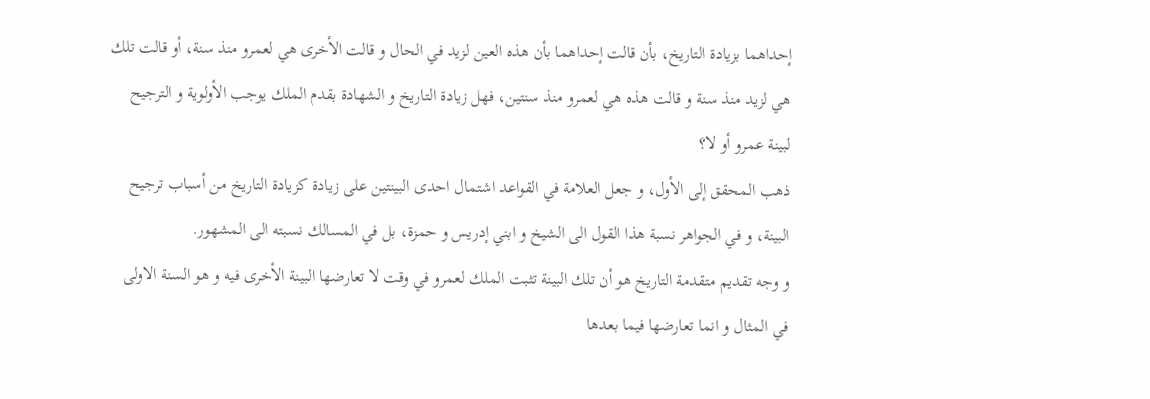إحداهما بزيادة التاريخ، بأن قالت إحداهما بأن هذه العين لزيد في الحال و قالت الأخرى هي لعمرو منذ سنة، أو قالت تلك هي لزيد منذ سنة و قالت هذه هي لعمرو منذ سنتين، فهل زيادة التاريخ و الشهادة بقدم الملك يوجب الأولوية و الترجيح لبينة عمرو أو لا؟
ذهب المحقق إلى الأول، و جعل العلامة في القواعد اشتمال احدى البينتين على زيادة كزيادة التاريخ من أسباب ترجيح البينة، و في الجواهر نسبة هذا القول الى الشيخ و ابني إدريس و حمزة، بل في المسالك نسبته الى المشهور.
و وجه تقديم متقدمة التاريخ هو أن تلك البينة تثبت الملك لعمرو في وقت لا تعارضها البينة الأخرى فيه و هو السنة الاولى في المثال و انما تعارضها فيما بعدها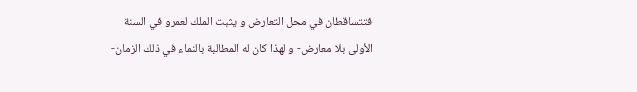فتتساقطان في محل التعارض و يثبت الملك لعمرو في السنة الأولى بلا معارض- و لهذا كان له المطالبة بالنماء في ذلك الزمان-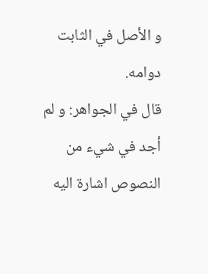و الأصل في الثابت دوامه.
قال في الجواهر: و لم أجد في شيء من النصوص اشارة اليه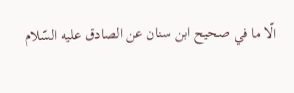الّا ما في صحيح ابن سنان عن الصادق عليه السّلام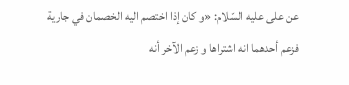عن على عليه السّلام: «و كان إذا اختصم اليه الخصمان في جارية فزعم أحدهما انه اشتراها و زعم الآخر أنه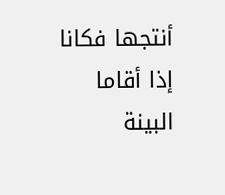أنتجها فكانا إذا أقاما البينة